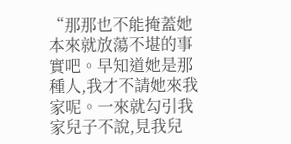“那那也不能掩蓋她本來就放蕩不堪的事實吧。早知道她是那種人,我才不請她來我家呢。一來就勾引我家兒子不說,見我兒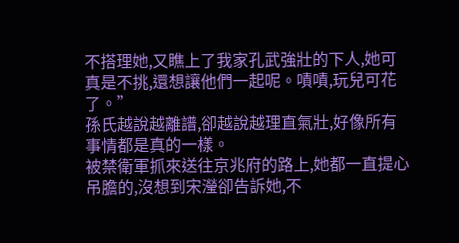不搭理她,又瞧上了我家孔武強壯的下人,她可真是不挑,還想讓他們一起呢。嘖嘖,玩兒可花了。”
孫氏越說越離譜,卻越說越理直氣壯,好像所有事情都是真的一樣。
被禁衛軍抓來送往京兆府的路上,她都一直提心吊膽的,沒想到宋瀅卻告訴她,不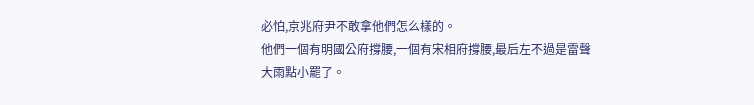必怕,京兆府尹不敢拿他們怎么樣的。
他們一個有明國公府撐腰,一個有宋相府撐腰,最后左不過是雷聲大雨點小罷了。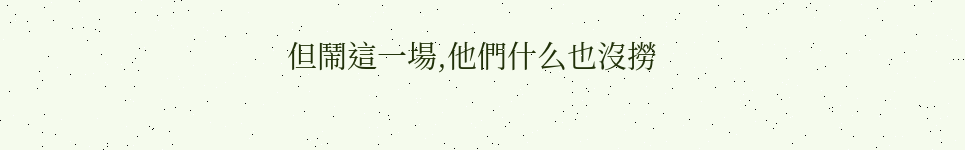但鬧這一場,他們什么也沒撈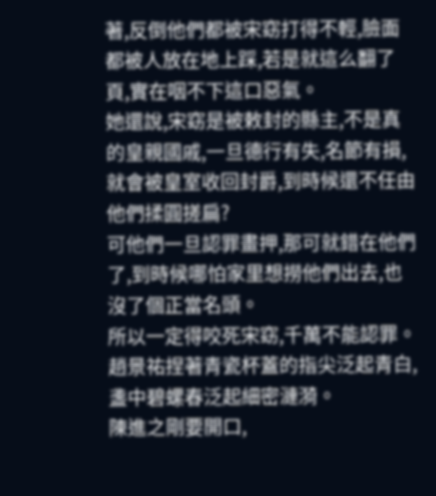著,反倒他們都被宋窈打得不輕,臉面都被人放在地上踩,若是就這么翻了頁,實在咽不下這口惡氣。
她還說,宋窈是被敕封的縣主,不是真的皇親國戚,一旦德行有失,名節有損,就會被皇室收回封爵,到時候還不任由他們揉圓搓扁?
可他們一旦認罪畫押,那可就錯在他們了,到時候哪怕家里想撈他們出去,也沒了個正當名頭。
所以一定得咬死宋窈,千萬不能認罪。
趙景祐捏著青瓷杯蓋的指尖泛起青白,盞中碧螺春泛起細密漣漪。
陳進之剛要開口,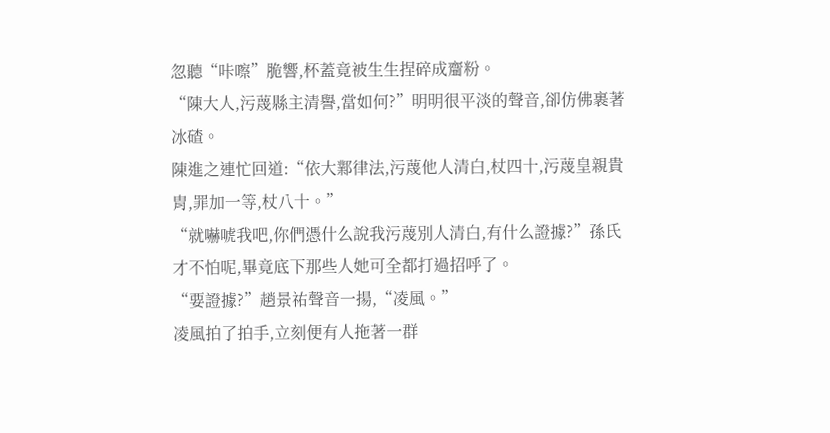忽聽“咔嚓”脆響,杯蓋竟被生生捏碎成齏粉。
“陳大人,污蔑縣主清譽,當如何?”明明很平淡的聲音,卻仿佛裹著冰碴。
陳進之連忙回道:“依大鄴律法,污蔑他人清白,杖四十,污蔑皇親貴胄,罪加一等,杖八十。”
“就嚇唬我吧,你們憑什么說我污蔑別人清白,有什么證據?”孫氏才不怕呢,畢竟底下那些人她可全都打過招呼了。
“要證據?”趙景祐聲音一揚,“凌風。”
凌風拍了拍手,立刻便有人拖著一群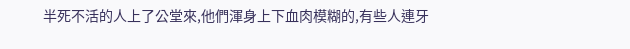半死不活的人上了公堂來,他們渾身上下血肉模糊的,有些人連牙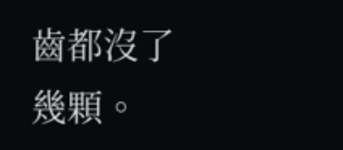齒都沒了幾顆。